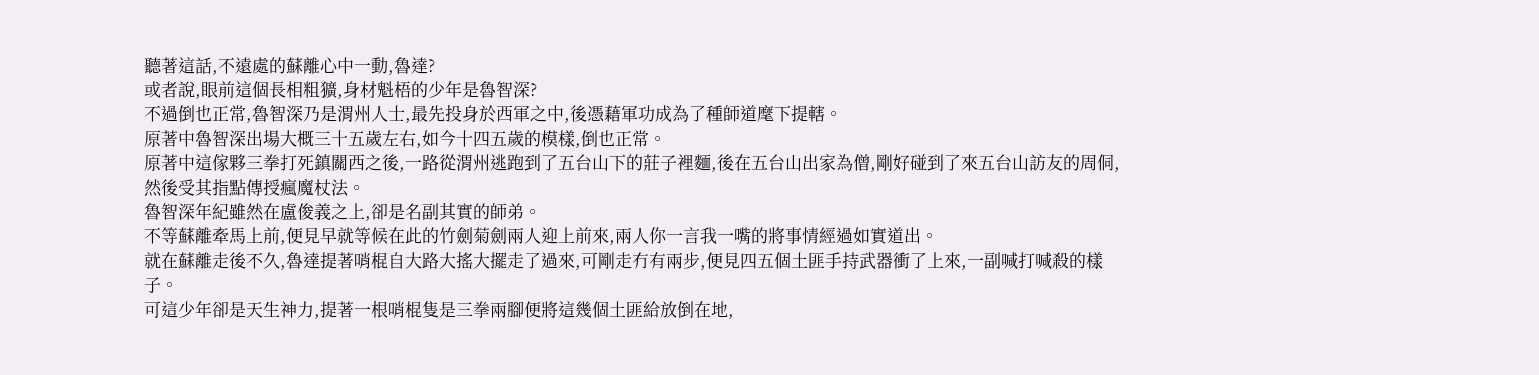聽著這話,不遠處的蘇離心中一動,魯達?
或者說,眼前這個長相粗獷,身材魁梧的少年是魯智深?
不過倒也正常,魯智深乃是渭州人士,最先投身於西軍之中,後憑藉軍功成為了種師道麾下提轄。
原著中魯智深出場大概三十五歲左右,如今十四五歲的模樣,倒也正常。
原著中這傢夥三拳打死鎮關西之後,一路從渭州逃跑到了五台山下的莊子裡麵,後在五台山出家為僧,剛好碰到了來五台山訪友的周侗,然後受其指點傳授瘋魔杖法。
魯智深年紀雖然在盧俊義之上,卻是名副其實的師弟。
不等蘇離牽馬上前,便見早就等候在此的竹劍菊劍兩人迎上前來,兩人你一言我一嘴的將事情經過如實道出。
就在蘇離走後不久,魯達提著哨棍自大路大搖大擺走了過來,可剛走冇有兩步,便見四五個土匪手持武器衝了上來,一副喊打喊殺的樣子。
可這少年卻是天生神力,提著一根哨棍隻是三拳兩腳便將這幾個土匪給放倒在地,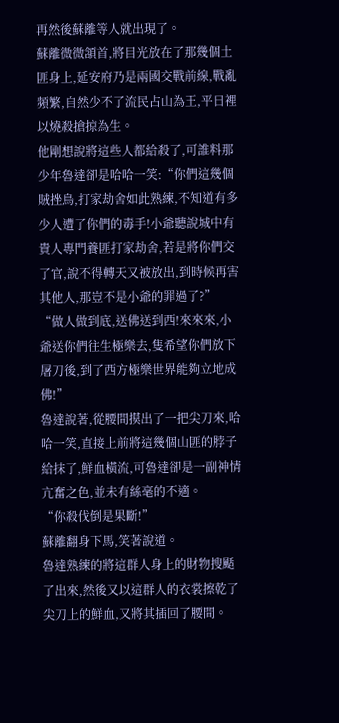再然後蘇離等人就出現了。
蘇離微微頷首,將目光放在了那幾個土匪身上,延安府乃是兩國交戰前線,戰亂頻繁,自然少不了流民占山為王,平日裡以燒殺搶掠為生。
他剛想說將這些人都給殺了,可誰料那少年魯達卻是哈哈一笑:“你們這幾個賊挫鳥,打家劫舍如此熟練,不知道有多少人遭了你們的毒手!小爺聽說城中有貴人專門養匪打家劫舍,若是將你們交了官,說不得轉天又被放出,到時候再害其他人,那豈不是小爺的罪過了?”
“做人做到底,送佛送到西!來來來,小爺送你們往生極樂去,隻希望你們放下屠刀後,到了西方極樂世界能夠立地成佛!”
魯達說著,從腰間摸出了一把尖刀來,哈哈一笑,直接上前將這幾個山匪的脖子給抹了,鮮血橫流,可魯達卻是一副神情亢奮之色,並未有絲毫的不適。
“你殺伐倒是果斷!”
蘇離翻身下馬,笑著說道。
魯達熟練的將這群人身上的財物搜颳了出來,然後又以這群人的衣裳擦乾了尖刀上的鮮血,又將其插回了腰間。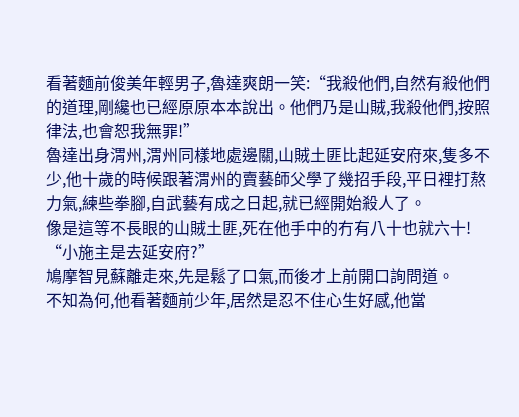看著麵前俊美年輕男子,魯達爽朗一笑:“我殺他們,自然有殺他們的道理,剛纔也已經原原本本說出。他們乃是山賊,我殺他們,按照律法,也會恕我無罪!”
魯達出身渭州,渭州同樣地處邊關,山賊土匪比起延安府來,隻多不少,他十歲的時候跟著渭州的賣藝師父學了幾招手段,平日裡打熬力氣,練些拳腳,自武藝有成之日起,就已經開始殺人了。
像是這等不長眼的山賊土匪,死在他手中的冇有八十也就六十!
“小施主是去延安府?”
鳩摩智見蘇離走來,先是鬆了口氣,而後才上前開口詢問道。
不知為何,他看著麵前少年,居然是忍不住心生好感,他當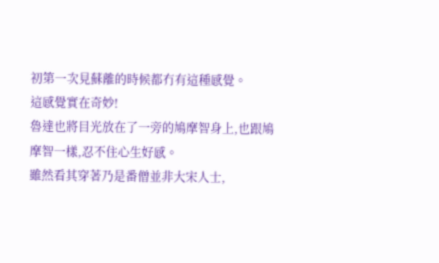初第一次見蘇離的時候都冇有這種感覺。
這感覺實在奇妙!
魯達也將目光放在了一旁的鳩摩智身上,也跟鳩摩智一樣,忍不住心生好感。
雖然看其穿著乃是番僧並非大宋人士,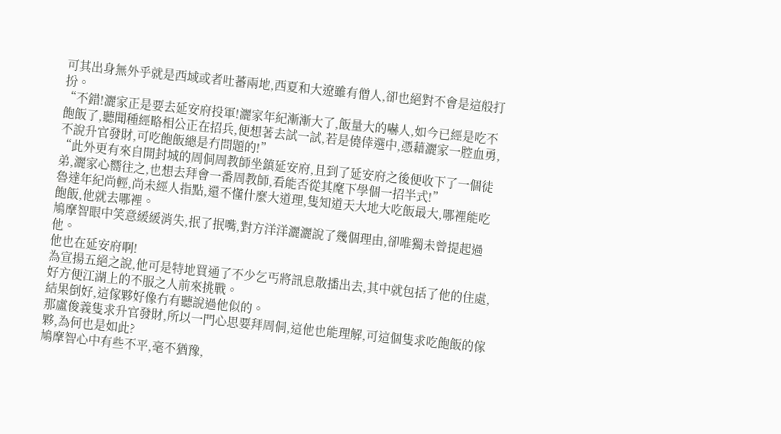可其出身無外乎就是西域或者吐蕃兩地,西夏和大遼雖有僧人,卻也絕對不會是這般打扮。
“不錯!灑家正是要去延安府投軍!灑家年紀漸漸大了,飯量大的嚇人,如今已經是吃不飽飯了,聽聞種經略相公正在招兵,便想著去試一試,若是僥倖選中,憑藉灑家一腔血勇,不說升官發財,可吃飽飯總是冇問題的!”
“此外更有來自開封城的周侗周教師坐鎮延安府,且到了延安府之後便收下了一個徒弟,灑家心嚮往之,也想去拜會一番周教師,看能否從其麾下學個一招半式!”
魯達年紀尚輕,尚未經人指點,還不懂什麼大道理,隻知道天大地大吃飯最大,哪裡能吃飽飯,他就去哪裡。
鳩摩智眼中笑意緩緩消失,抿了抿嘴,對方洋洋灑灑說了幾個理由,卻唯獨未曾提起過他。
他也在延安府啊!
為宣揚五絕之說,他可是特地買通了不少乞丐將訊息散播出去,其中就包括了他的住處,好方便江湖上的不服之人前來挑戰。
結果倒好,這傢夥好像冇有聽說過他似的。
那盧俊義隻求升官發財,所以一門心思要拜周侗,這他也能理解,可這個隻求吃飽飯的傢夥,為何也是如此?
鳩摩智心中有些不平,毫不猶豫,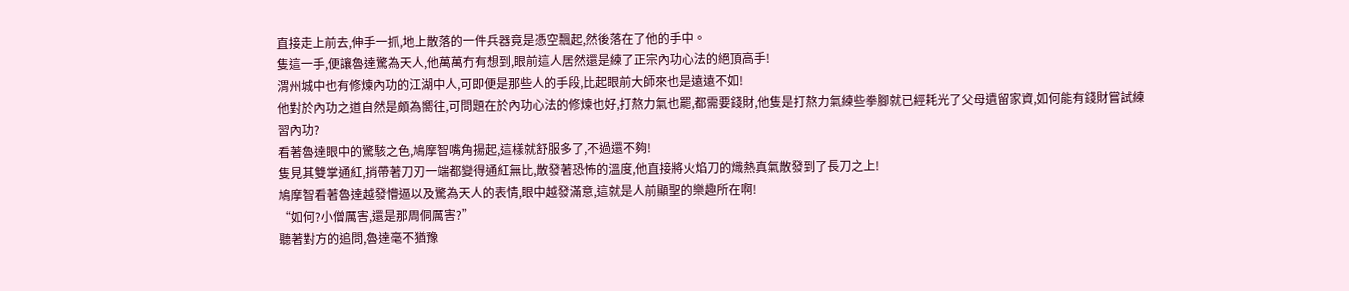直接走上前去,伸手一抓,地上散落的一件兵器竟是憑空飄起,然後落在了他的手中。
隻這一手,便讓魯達驚為天人,他萬萬冇有想到,眼前這人居然還是練了正宗內功心法的絕頂高手!
渭州城中也有修煉內功的江湖中人,可即便是那些人的手段,比起眼前大師來也是遠遠不如!
他對於內功之道自然是頗為嚮往,可問題在於內功心法的修煉也好,打熬力氣也罷,都需要錢財,他隻是打熬力氣練些拳腳就已經耗光了父母遺留家資,如何能有錢財嘗試練習內功?
看著魯達眼中的驚駭之色,鳩摩智嘴角揚起,這樣就舒服多了,不過還不夠!
隻見其雙掌通紅,捎帶著刀刃一端都變得通紅無比,散發著恐怖的溫度,他直接將火焰刀的熾熱真氣散發到了長刀之上!
鳩摩智看著魯達越發懵逼以及驚為天人的表情,眼中越發滿意,這就是人前顯聖的樂趣所在啊!
“如何?小僧厲害,還是那周侗厲害?”
聽著對方的追問,魯達毫不猶豫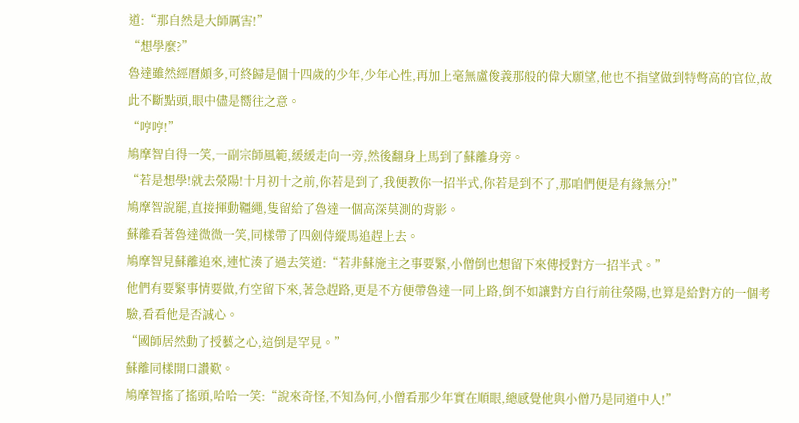道:“那自然是大師厲害!”
“想學麼?”
魯達雖然經曆頗多,可終歸是個十四歲的少年,少年心性,再加上毫無盧俊義那般的偉大願望,他也不指望做到特彆高的官位,故此不斷點頭,眼中儘是嚮往之意。
“哼哼!”
鳩摩智自得一笑,一副宗師風範,緩緩走向一旁,然後翻身上馬到了蘇離身旁。
“若是想學!就去滎陽!十月初十之前,你若是到了,我便教你一招半式,你若是到不了,那咱們便是有緣無分!”
鳩摩智說罷,直接揮動韁繩,隻留給了魯達一個高深莫測的背影。
蘇離看著魯達微微一笑,同樣帶了四劍侍縱馬追趕上去。
鳩摩智見蘇離追來,連忙湊了過去笑道:“若非蘇施主之事要緊,小僧倒也想留下來傳授對方一招半式。”
他們有要緊事情要做,冇空留下來,著急趕路,更是不方便帶魯達一同上路,倒不如讓對方自行前往滎陽,也算是給對方的一個考驗,看看他是否誠心。
“國師居然動了授藝之心,這倒是罕見。”
蘇離同樣開口讚歎。
鳩摩智搖了搖頭,哈哈一笑:“說來奇怪,不知為何,小僧看那少年實在順眼,總感覺他與小僧乃是同道中人!”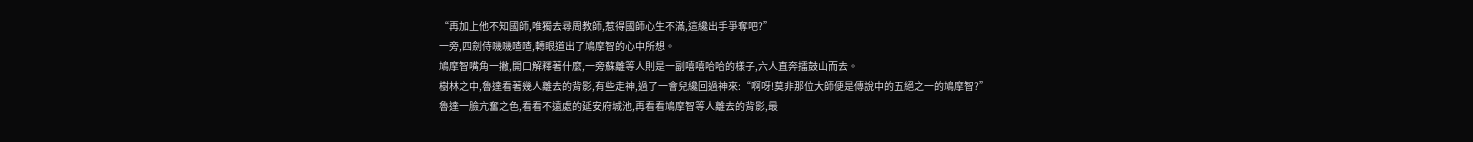“再加上他不知國師,唯獨去尋周教師,惹得國師心生不滿,這纔出手爭奪吧?”
一旁,四劍侍嘰嘰喳喳,轉眼道出了鳩摩智的心中所想。
鳩摩智嘴角一撇,開口解釋著什麼,一旁蘇離等人則是一副嘻嘻哈哈的樣子,六人直奔擂鼓山而去。
樹林之中,魯達看著幾人離去的背影,有些走神,過了一會兒纔回過神來:“啊呀!莫非那位大師便是傳說中的五絕之一的鳩摩智?”
魯達一臉亢奮之色,看看不遠處的延安府城池,再看看鳩摩智等人離去的背影,最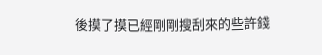後摸了摸已經剛剛搜刮來的些許錢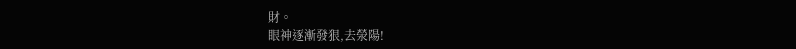財。
眼神逐漸發狠,去滎陽!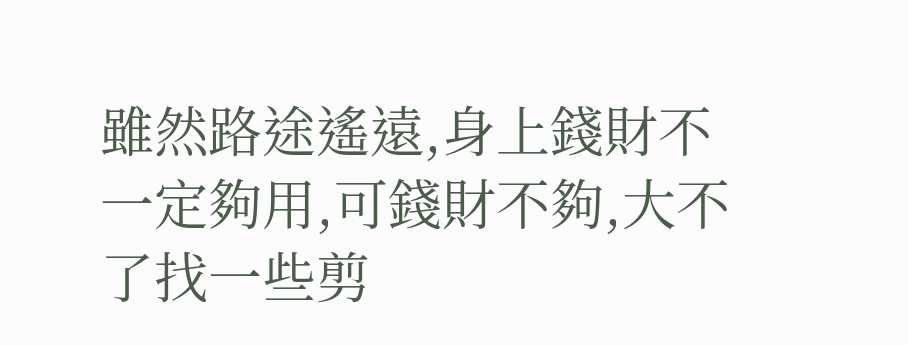雖然路途遙遠,身上錢財不一定夠用,可錢財不夠,大不了找一些剪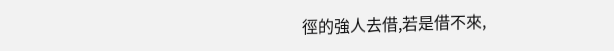徑的強人去借,若是借不來,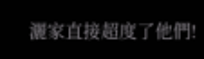灑家直接超度了他們!